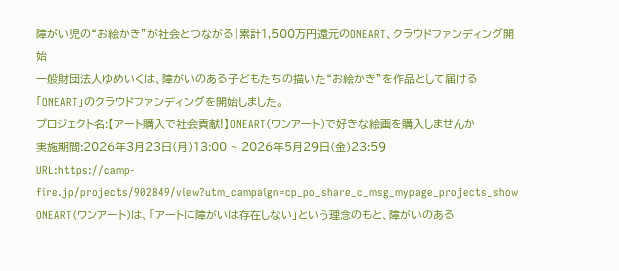障がい児の“お絵かき”が社会とつながる|累計1,500万円還元のONEART、クラウドファンディング開始
一般財団法人ゆめいくは、障がいのある子どもたちの描いた“お絵かき”を作品として届ける「ONEART」のクラウドファンディングを開始しました。
プロジェクト名:【アート購入で社会貢献!】ONEART(ワンアート)で好きな絵画を購入しませんか
実施期間:2026年3月23日(月)13:00 ~ 2026年5月29日(金)23:59
URL:https://camp-fire.jp/projects/902849/view?utm_campaign=cp_po_share_c_msg_mypage_projects_show
ONEART(ワンアート)は、「アートに障がいは存在しない」という理念のもと、障がいのある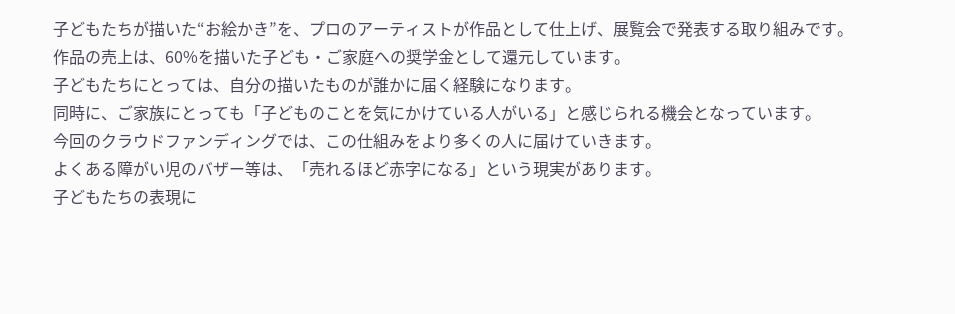子どもたちが描いた“お絵かき”を、プロのアーティストが作品として仕上げ、展覧会で発表する取り組みです。
作品の売上は、60%を描いた子ども・ご家庭への奨学金として還元しています。
子どもたちにとっては、自分の描いたものが誰かに届く経験になります。
同時に、ご家族にとっても「子どものことを気にかけている人がいる」と感じられる機会となっています。
今回のクラウドファンディングでは、この仕組みをより多くの人に届けていきます。
よくある障がい児のバザー等は、「売れるほど赤字になる」という現実があります。
子どもたちの表現に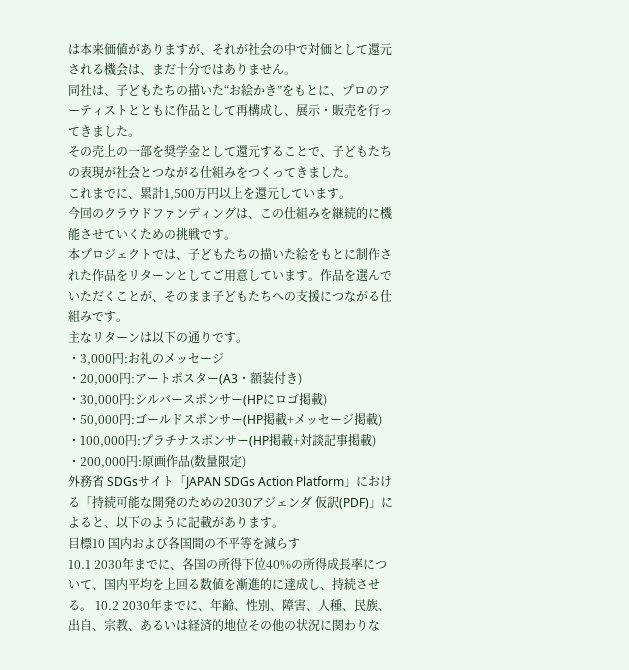は本来価値がありますが、それが社会の中で対価として還元される機会は、まだ十分ではありません。
同社は、子どもたちの描いた“お絵かき”をもとに、プロのアーティストとともに作品として再構成し、展示・販売を行ってきました。
その売上の一部を奨学金として還元することで、子どもたちの表現が社会とつながる仕組みをつくってきました。
これまでに、累計1,500万円以上を還元しています。
今回のクラウドファンディングは、この仕組みを継続的に機能させていくための挑戦です。
本プロジェクトでは、子どもたちの描いた絵をもとに制作された作品をリターンとしてご用意しています。作品を選んでいただくことが、そのまま子どもたちへの支援につながる仕組みです。
主なリターンは以下の通りです。
・3,000円:お礼のメッセージ
・20,000円:アートポスター(A3・額装付き)
・30,000円:シルバースポンサー(HPにロゴ掲載)
・50,000円:ゴールドスポンサー(HP掲載+メッセージ掲載)
・100,000円:プラチナスポンサー(HP掲載+対談記事掲載)
・200,000円:原画作品(数量限定)
外務省 SDGsサイト「JAPAN SDGs Action Platform」における「持続可能な開発のための2030アジェンダ 仮訳(PDF)」によると、以下のように記載があります。
目標10 国内および各国間の不平等を減らす
10.1 2030年までに、各国の所得下位40%の所得成⻑率について、国内平均を上回る数値を漸進的に達成し、持続させる。 10.2 2030年までに、年齢、性別、障害、人種、民族、出自、宗教、あるいは経済的地位その他の状況に関わりな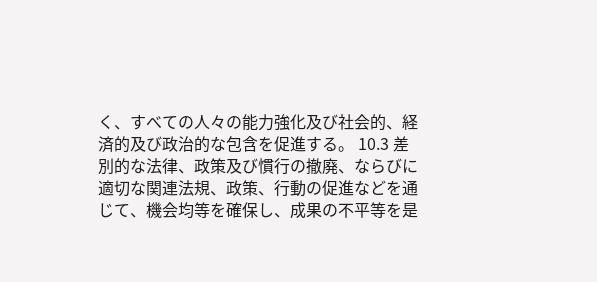く、すべての人々の能力強化及び社会的、経済的及び政治的な包含を促進する。 10.3 差別的な法律、政策及び慣行の撤廃、ならびに適切な関連法規、政策、行動の促進などを通じて、機会均等を確保し、成果の不平等を是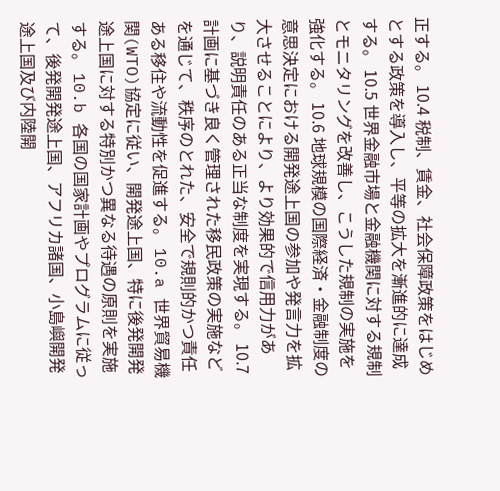正する。 10.4 税制、賃金、社会保障政策をはじめとする政策を導入し、平等の拡大を漸進的に達成する。 10.5 世界金融市場と金融機関に対する規制とモニタリングを改善し、こうした規制の実施を強化する。 10.6 地球規模の国際経済・金融制度の意思決定における開発途上国の参加や発言力を拡大させることにより、より効果的で信用力があり、説明責任のある正当な制度を実現する。 10.7 計画に基づき良く管理された移民政策の実施などを通じて、秩序のとれた、安全で規則的かつ責任ある移住や流動性を促進する。 10.a 世界貿易機関(WTO)協定に従い、開発途上国、特に後発開発途上国に対する特別かつ異なる待遇の原則を実施する。 10.b 各国の国家計画やプログラムに従って、後発開発途上国、アフリカ諸国、小島嶼開発途上国及び内陸開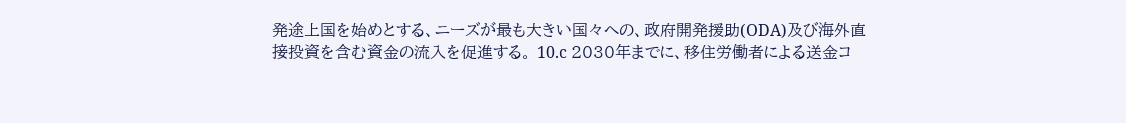発途上国を始めとする、ニーズが最も大きい国々への、政府開発援助(ODA)及び海外直接投資を含む資金の流入を促進する。 10.c 2030年までに、移住労働者による送金コ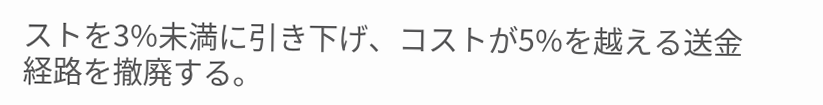ストを3%未満に引き下げ、コストが5%を越える送金経路を撤廃する。